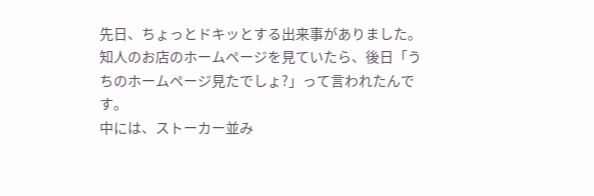先日、ちょっとドキッとする出来事がありました。
知人のお店のホームページを見ていたら、後日「うちのホームページ見たでしょ?」って言われたんです。
中には、ストーカー並み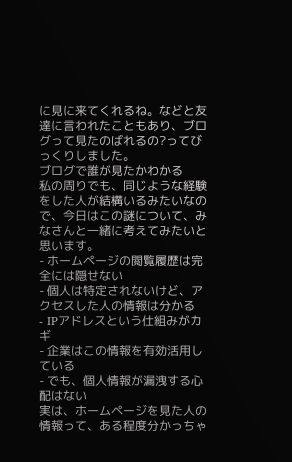に見に来てくれるね。などと友達に言われたこともあり、ブログって見たのばれるの?ってびっくりしました。
ブログで誰が見たかわかる
私の周りでも、同じような経験をした人が結構いるみたいなので、今日はこの謎について、みなさんと一緒に考えてみたいと思います。
- ホームページの閲覧履歴は完全には隠せない
- 個人は特定されないけど、アクセスした人の情報は分かる
- IPアドレスという仕組みがカギ
- 企業はこの情報を有効活用している
- でも、個人情報が漏洩する心配はない
実は、ホームページを見た人の情報って、ある程度分かっちゃ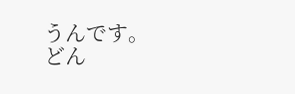うんです。
どん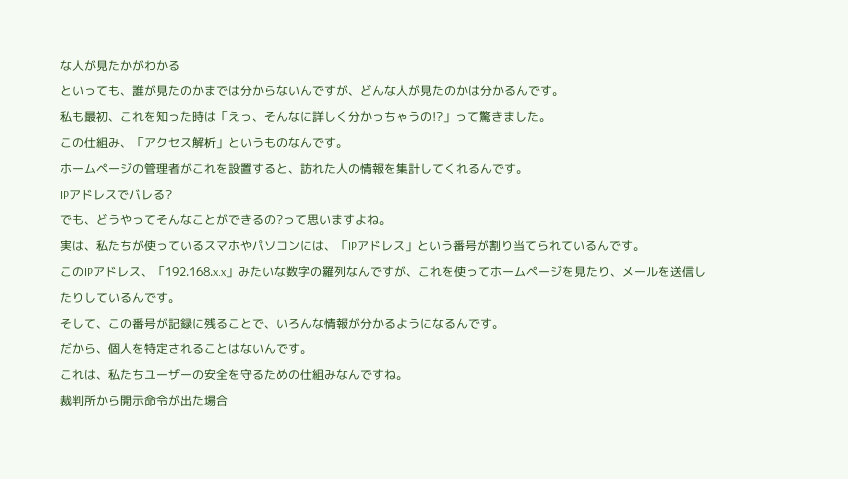な人が見たかがわかる
といっても、誰が見たのかまでは分からないんですが、どんな人が見たのかは分かるんです。
私も最初、これを知った時は「えっ、そんなに詳しく分かっちゃうの!?」って驚きました。
この仕組み、「アクセス解析」というものなんです。
ホームページの管理者がこれを設置すると、訪れた人の情報を集計してくれるんです。
IPアドレスでバレる?
でも、どうやってそんなことができるの?って思いますよね。
実は、私たちが使っているスマホやパソコンには、「IPアドレス」という番号が割り当てられているんです。
このIPアドレス、「192.168.x.x」みたいな数字の羅列なんですが、これを使ってホームページを見たり、メールを送信したりしているんです。
そして、この番号が記録に残ることで、いろんな情報が分かるようになるんです。
だから、個人を特定されることはないんです。
これは、私たちユーザーの安全を守るための仕組みなんですね。
裁判所から開示命令が出た場合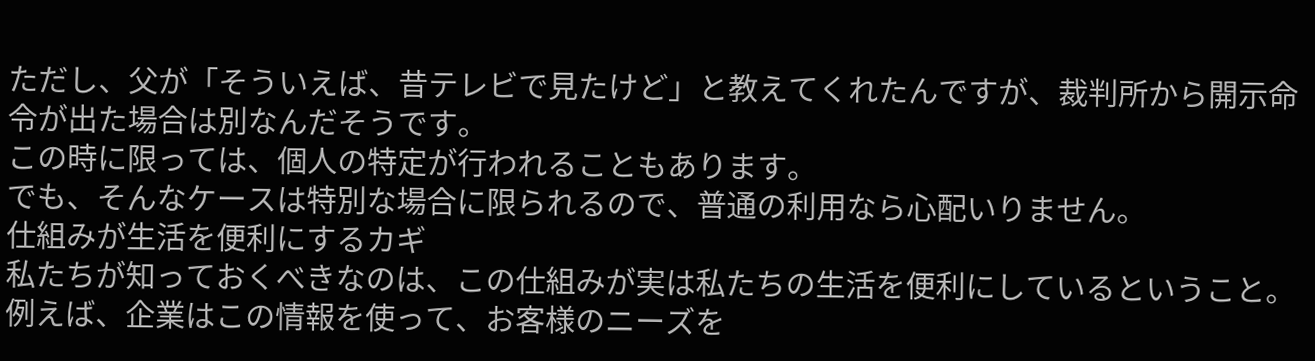ただし、父が「そういえば、昔テレビで見たけど」と教えてくれたんですが、裁判所から開示命令が出た場合は別なんだそうです。
この時に限っては、個人の特定が行われることもあります。
でも、そんなケースは特別な場合に限られるので、普通の利用なら心配いりません。
仕組みが生活を便利にするカギ
私たちが知っておくべきなのは、この仕組みが実は私たちの生活を便利にしているということ。
例えば、企業はこの情報を使って、お客様のニーズを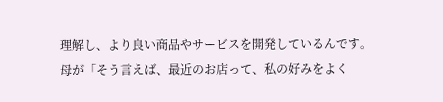理解し、より良い商品やサービスを開発しているんです。
母が「そう言えば、最近のお店って、私の好みをよく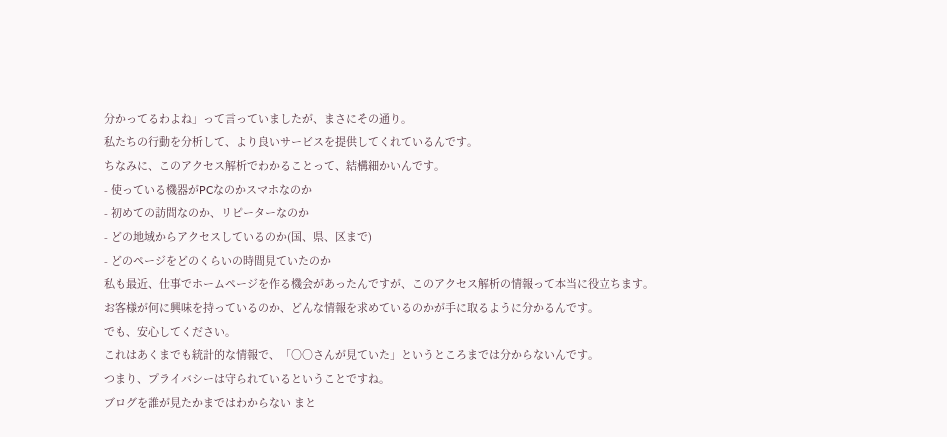分かってるわよね」って言っていましたが、まさにその通り。
私たちの行動を分析して、より良いサービスを提供してくれているんです。
ちなみに、このアクセス解析でわかることって、結構細かいんです。
- 使っている機器がPCなのかスマホなのか
- 初めての訪問なのか、リピーターなのか
- どの地域からアクセスしているのか(国、県、区まで)
- どのページをどのくらいの時間見ていたのか
私も最近、仕事でホームページを作る機会があったんですが、このアクセス解析の情報って本当に役立ちます。
お客様が何に興味を持っているのか、どんな情報を求めているのかが手に取るように分かるんです。
でも、安心してください。
これはあくまでも統計的な情報で、「〇〇さんが見ていた」というところまでは分からないんです。
つまり、プライバシーは守られているということですね。
ブログを誰が見たかまではわからない まと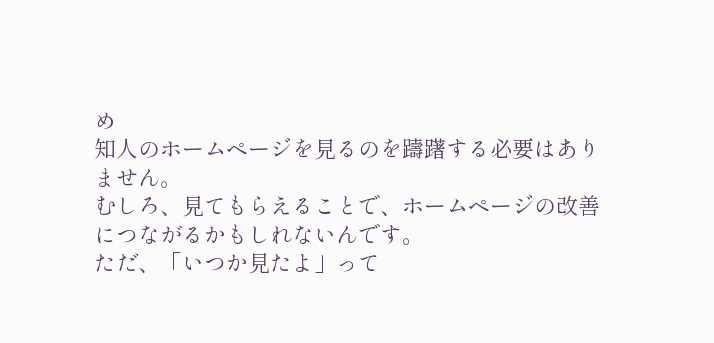め
知人のホームページを見るのを躊躇する必要はありません。
むしろ、見てもらえることで、ホームページの改善につながるかもしれないんです。
ただ、「いつか見たよ」って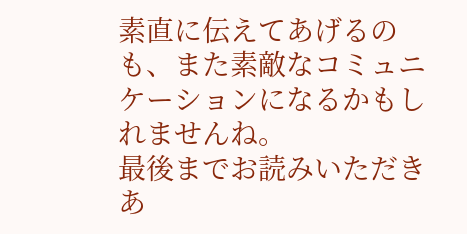素直に伝えてあげるのも、また素敵なコミュニケーションになるかもしれませんね。
最後までお読みいただきあ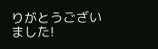りがとうございました!